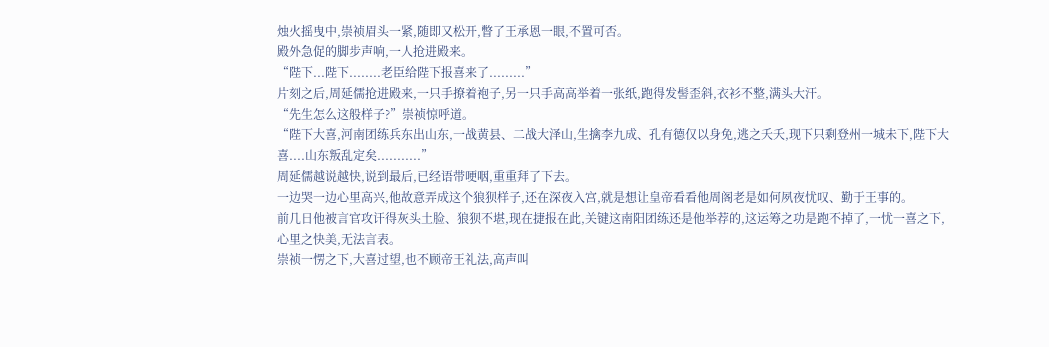烛火摇曳中,崇祯眉头一紧,随即又松开,瞥了王承恩一眼,不置可否。
殿外急促的脚步声响,一人抢进殿来。
“陛下...陛下........老臣给陛下报喜来了.........”
片刻之后,周延儒抢进殿来,一只手撩着袍子,另一只手高高举着一张纸,跑得发髻歪斜,衣衫不整,满头大汗。
“先生怎么这般样子?”崇祯惊呼道。
“陛下大喜,河南团练兵东出山东,一战黄县、二战大泽山,生擒李九成、孔有德仅以身免,逃之夭夭,现下只剩登州一城未下,陛下大喜....山东叛乱定矣...........”
周延儒越说越快,说到最后,已经语带哽咽,重重拜了下去。
一边哭一边心里高兴,他故意弄成这个狼狈样子,还在深夜入宫,就是想让皇帝看看他周阁老是如何夙夜忧叹、勤于王事的。
前几日他被言官攻讦得灰头土脸、狼狈不堪,现在捷报在此,关键这南阳团练还是他举荐的,这运筹之功是跑不掉了,一忧一喜之下,心里之快美,无法言表。
崇祯一愣之下,大喜过望,也不顾帝王礼法,高声叫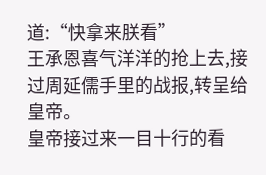道:“快拿来朕看”
王承恩喜气洋洋的抢上去,接过周延儒手里的战报,转呈给皇帝。
皇帝接过来一目十行的看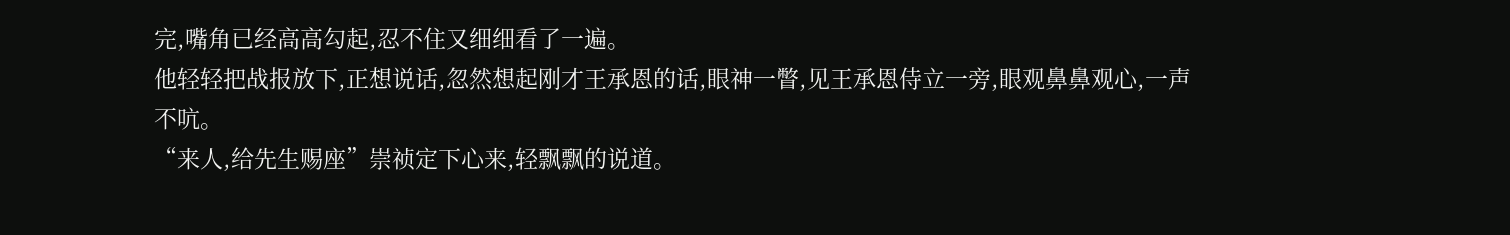完,嘴角已经高高勾起,忍不住又细细看了一遍。
他轻轻把战报放下,正想说话,忽然想起刚才王承恩的话,眼神一瞥,见王承恩侍立一旁,眼观鼻鼻观心,一声不吭。
“来人,给先生赐座”崇祯定下心来,轻飘飘的说道。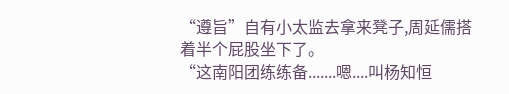“遵旨”自有小太监去拿来凳子,周延儒搭着半个屁股坐下了。
“这南阳团练练备.......嗯....叫杨知恒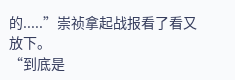的.....”崇祯拿起战报看了看又放下。
“到底是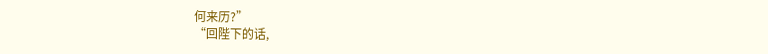何来历?”
“回陛下的话,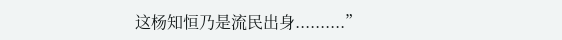这杨知恒乃是流民出身..........”